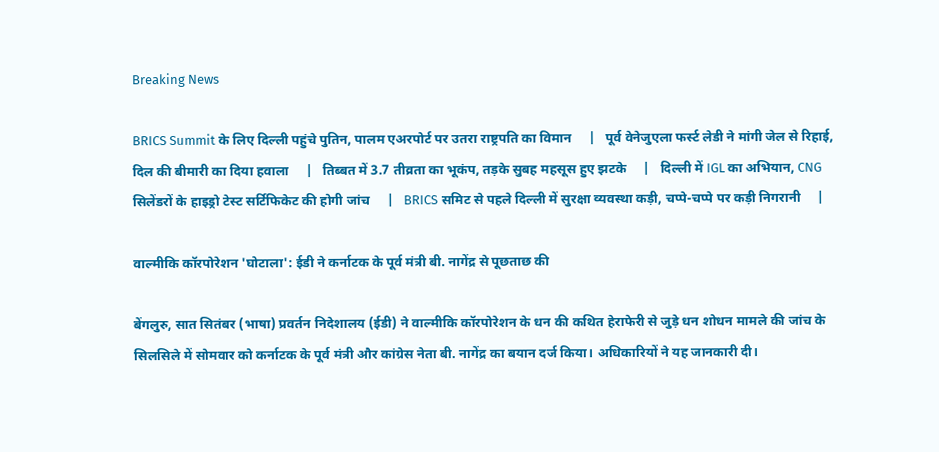Breaking News

BRICS Summit के लिए दिल्ली पहुंचे पुतिन, पालम एअरपोर्ट पर उतरा राष्ट्रपति का विमान     |   पूर्व वेनेजुएला फर्स्ट लेडी ने मांगी जेल से रिहाई, दिल की बीमारी का दिया हवाला     |   तिब्बत में 3.7 तीव्रता का भूकंप, तड़के सुबह महसूस हुए झटके     |   दिल्ली में IGL का अभियान, CNG सिलेंडरों के हाइड्रो टेस्ट सर्टिफिकेट की होगी जांच     |   BRICS समिट से पहले दिल्ली में सुरक्षा व्यवस्था कड़ी, चप्पे-चप्पे पर कड़ी निगरानी     |

वाल्मीकि कॉरपोरेशन 'घोटाला': ईडी ने कर्नाटक के पूर्व मंत्री बी. नागेंद्र से पूछताछ की

बेंगलुरु, सात सितंबर (भाषा) प्रवर्तन निदेशालय (ईडी) ने वाल्मीकि कॉरपोरेशन के धन की कथित हेराफेरी से जुड़े धन शोधन मामले की जांच के सिलसिले में सोमवार को कर्नाटक के पूर्व मंत्री और कांग्रेस नेता बी. नागेंद्र का बयान दर्ज किया। अधिकारियों ने यह जानकारी दी।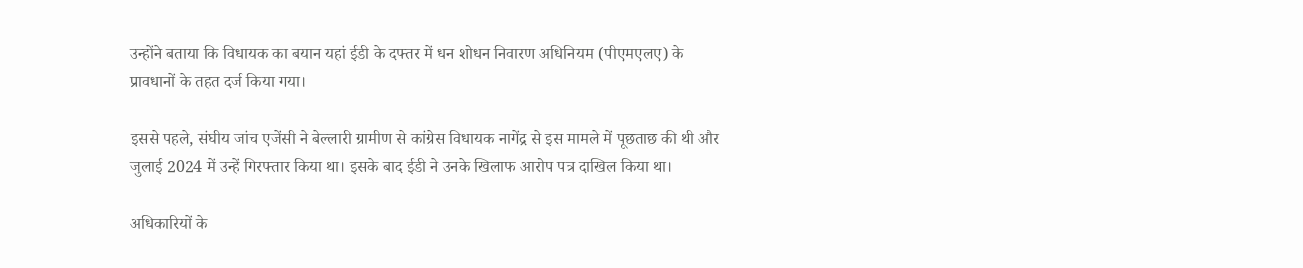उन्होंने बताया कि विधायक का बयान यहां ईडी के दफ्तर में धन शोधन निवारण अधिनियम (पीएमएलए) के प्रावधानों के तहत दर्ज किया गया।

इससे पहले, संघीय जांच एजेंसी ने बेल्लारी ग्रामीण से कांग्रेस विधायक नागेंद्र से इस मामले में पूछताछ की थी और जुलाई 2024 में उन्हें गिरफ्तार किया था। इसके बाद ईडी ने उनके खिलाफ आरोप पत्र दाखिल किया था।

अधिकारियों के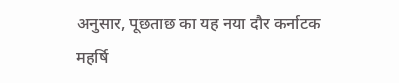अनुसार, पूछताछ का यह नया दौर कर्नाटक महर्षि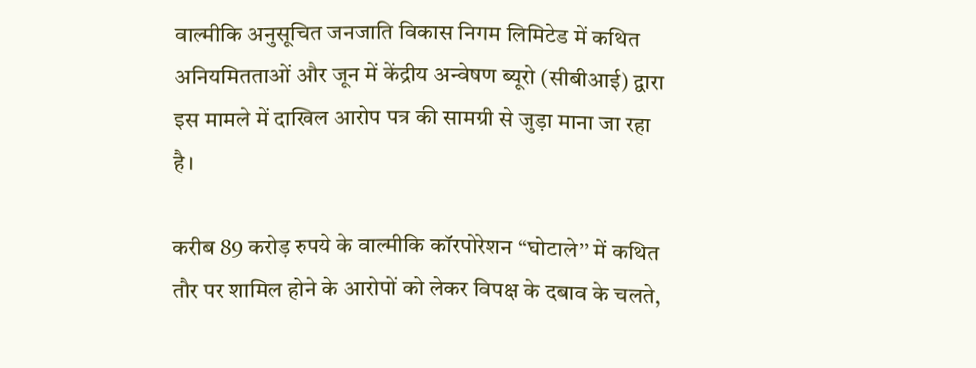वाल्मीकि अनुसूचित जनजाति विकास निगम लिमिटेड में कथित अनियमितताओं और जून में केंद्रीय अन्वेषण ब्यूरो (सीबीआई) द्वारा इस मामले में दाखिल आरोप पत्र की सामग्री से जुड़ा माना जा रहा है।

करीब 89 करोड़ रुपये के वाल्मीकि कॉरपोरेशन ‘‘घोटाले’’ में कथित तौर पर शामिल होने के आरोपों को लेकर विपक्ष के दबाव के चलते,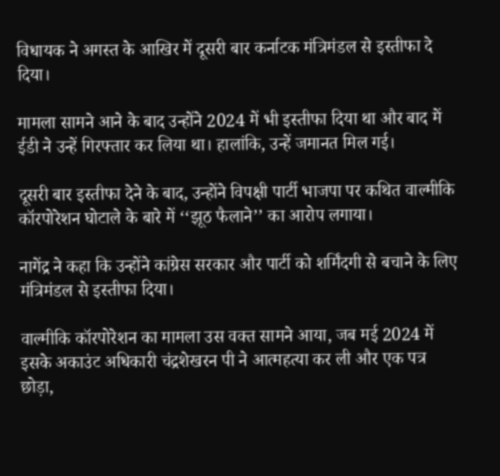विधायक ने अगस्त के आखिर में दूसरी बार कर्नाटक मंत्रिमंडल से इस्तीफा दे दिया।

मामला सामने आने के बाद उन्होंने 2024 में भी इस्तीफा दिया था और बाद में ईडी ने उन्हें गिरफ्तार कर लिया था। हालांकि, उन्हें जमानत मिल गई।

दूसरी बार इस्तीफा देने के बाद, उन्होंने विपक्षी पार्टी भाजपा पर कथित वाल्मीकि कॉरपोरेशन घोटाले के बारे में ‘‘झूठ फैलाने’’ का आरोप लगाया।

नागेंद्र ने कहा कि उन्होंने कांग्रेस सरकार और पार्टी को शर्मिंदगी से बचाने के लिए मंत्रिमंडल से इस्तीफा दिया।

वाल्मीकि कॉरपोरेशन का मामला उस वक्त सामने आया, जब मई 2024 में इसके अकाउंट अधिकारी चंद्रशेखरन पी ने आत्महत्या कर ली और एक पत्र छोड़ा,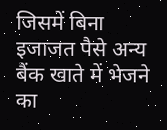जिसमें बिना इजाजत पैसे अन्य बैंक खाते में भेजने का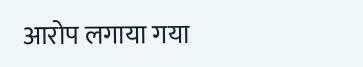आरोप लगाया गया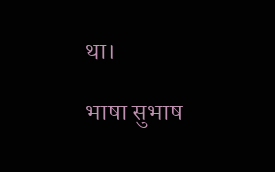था।

भाषा सुभाष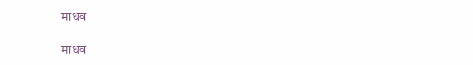माधव

माधव